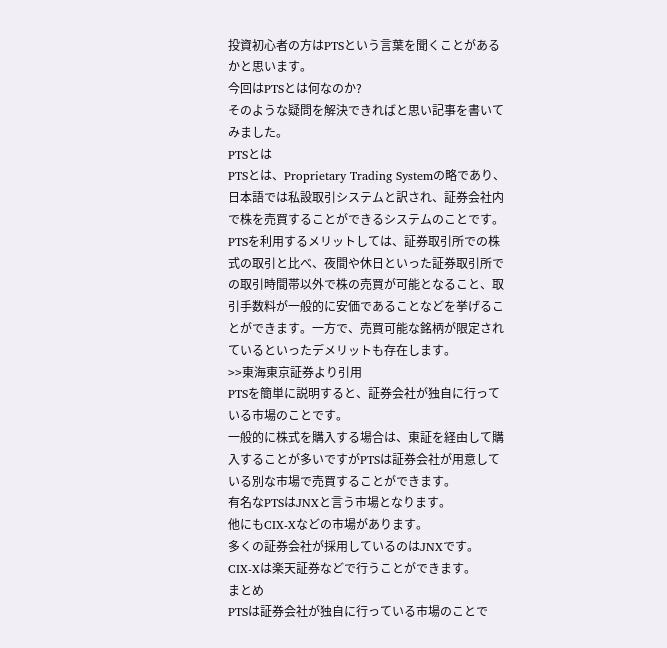投資初心者の方はPTSという言葉を聞くことがあるかと思います。
今回はPTSとは何なのか?
そのような疑問を解決できればと思い記事を書いてみました。
PTSとは
PTSとは、Proprietary Trading Systemの略であり、日本語では私設取引システムと訳され、証券会社内で株を売買することができるシステムのことです。PTSを利用するメリットしては、証券取引所での株式の取引と比べ、夜間や休日といった証券取引所での取引時間帯以外で株の売買が可能となること、取引手数料が一般的に安価であることなどを挙げることができます。一方で、売買可能な銘柄が限定されているといったデメリットも存在します。
>>東海東京証券より引用
PTSを簡単に説明すると、証券会社が独自に行っている市場のことです。
一般的に株式を購入する場合は、東証を経由して購入することが多いですがPTSは証券会社が用意している別な市場で売買することができます。
有名なPTSはJNXと言う市場となります。
他にもCIX-Xなどの市場があります。
多くの証券会社が採用しているのはJNXです。
CIX-Xは楽天証券などで行うことができます。
まとめ
PTSは証券会社が独自に行っている市場のことで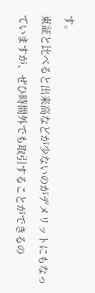す。
東証と比べると出来高などが少ないのがデメリットにもなっていますが、ぜひ時間外でも取引することができるの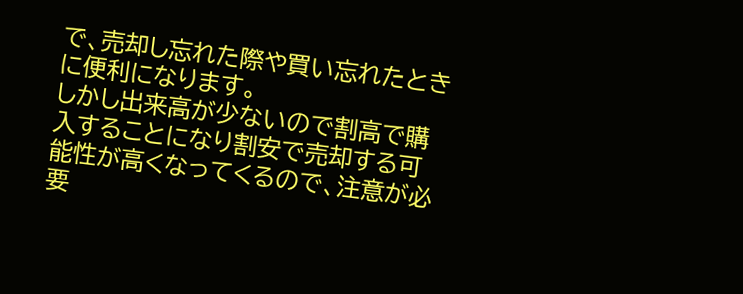で、売却し忘れた際や買い忘れたときに便利になります。
しかし出来高が少ないので割高で購入することになり割安で売却する可能性が高くなってくるので、注意が必要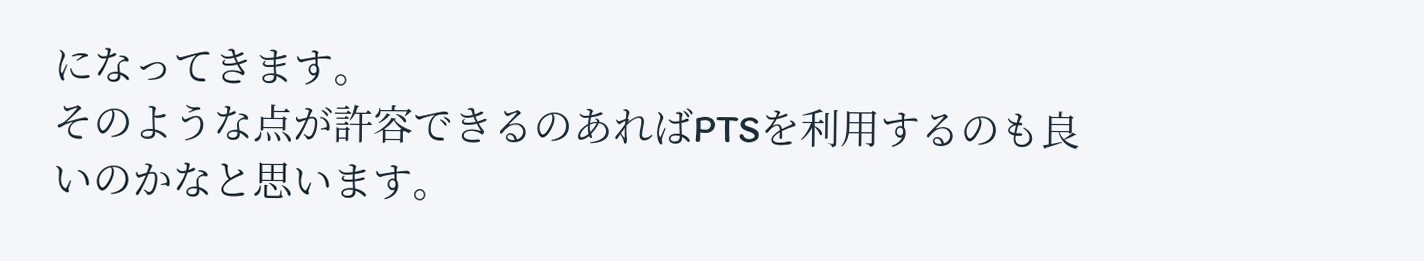になってきます。
そのような点が許容できるのあればPTSを利用するのも良いのかなと思います。